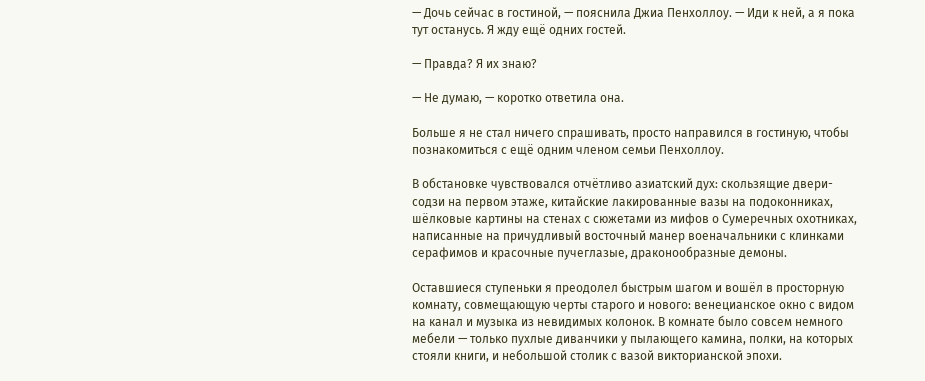— Дочь сейчас в гостиной, — пояснила Джиа Пенхоллоу. — Иди к ней, а я пока тут останусь. Я жду ещё одних гостей.

— Правда? Я их знаю?

— Не думаю, — коротко ответила она.

Больше я не стал ничего спрашивать, просто направился в гостиную, чтобы познакомиться с ещё одним членом семьи Пенхоллоу.

В обстановке чувствовался отчётливо азиатский дух: скользящие двери-содзи на первом этаже, китайские лакированные вазы на подоконниках, шёлковые картины на стенах с сюжетами из мифов о Сумеречных охотниках, написанные на причудливый восточный манер военачальники с клинками серафимов и красочные пучеглазые, драконообразные демоны.

Оставшиеся ступеньки я преодолел быстрым шагом и вошёл в просторную комнату, совмещающую черты старого и нового: венецианское окно с видом на канал и музыка из невидимых колонок. В комнате было совсем немного мебели — только пухлые диванчики у пылающего камина, полки, на которых стояли книги, и небольшой столик с вазой викторианской эпохи.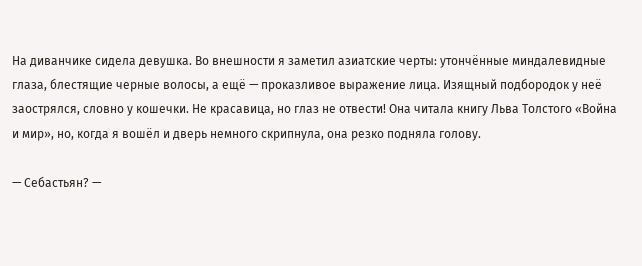На диванчике сидела девушка. Во внешности я заметил азиатские черты: утончённые миндалевидные глаза, блестящие черные волосы, а ещё — проказливое выражение лица. Изящный подбородок у неё заострялся, словно у кошечки. Не красавица, но глаз не отвести! Она читала книгу Льва Толстого «Война и мир», но, когда я вошёл и дверь немного скрипнула, она резко подняла голову.

— Себастьян? —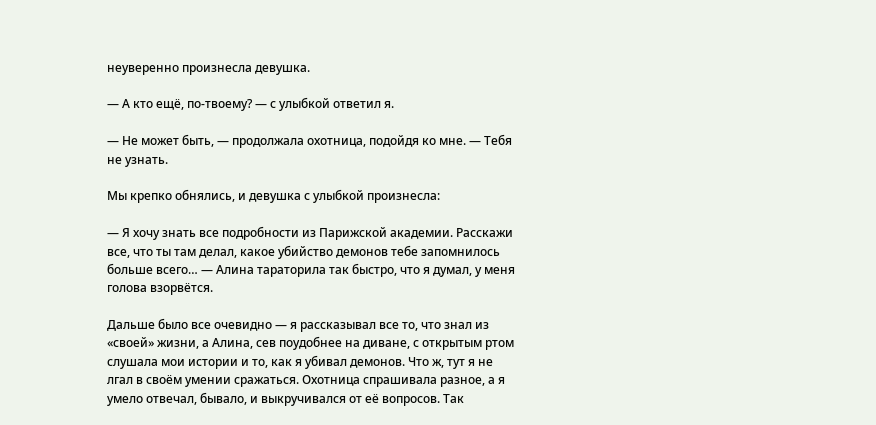неуверенно произнесла девушка.

— А кто ещё, по-твоему? — с улыбкой ответил я.

— Не может быть, — продолжала охотница, подойдя ко мне. — Тебя не узнать.

Мы крепко обнялись, и девушка с улыбкой произнесла:

— Я хочу знать все подробности из Парижской академии. Расскажи все, что ты там делал, какое убийство демонов тебе запомнилось больше всего… — Алина тараторила так быстро, что я думал, у меня голова взорвётся.

Дальше было все очевидно — я рассказывал все то, что знал из «своей» жизни, а Алина, сев поудобнее на диване, с открытым ртом слушала мои истории и то, как я убивал демонов. Что ж, тут я не лгал в своём умении сражаться. Охотница спрашивала разное, а я умело отвечал, бывало, и выкручивался от её вопросов. Так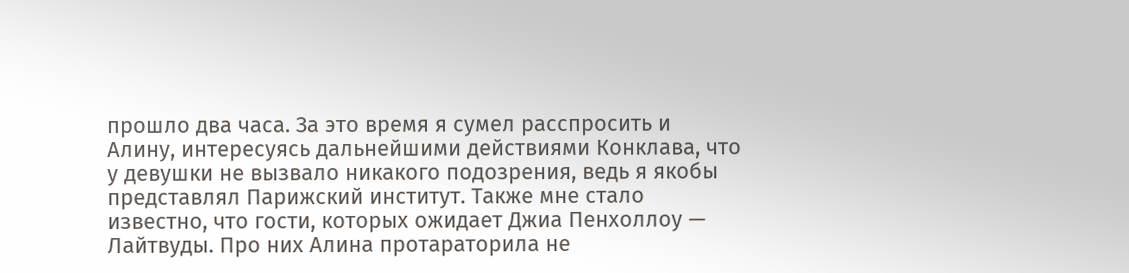прошло два часа. За это время я сумел расспросить и Алину, интересуясь дальнейшими действиями Конклава, что у девушки не вызвало никакого подозрения, ведь я якобы представлял Парижский институт. Также мне стало известно, что гости, которых ожидает Джиа Пенхоллоу — Лайтвуды. Про них Алина протараторила не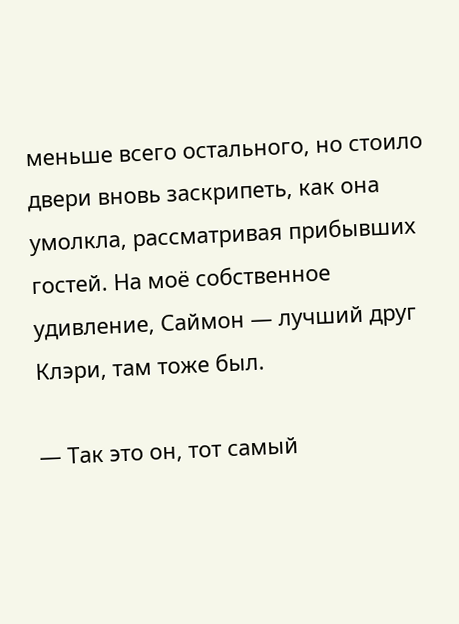меньше всего остального, но стоило двери вновь заскрипеть, как она умолкла, рассматривая прибывших гостей. На моё собственное удивление, Саймон — лучший друг Клэри, там тоже был.

— Так это он, тот самый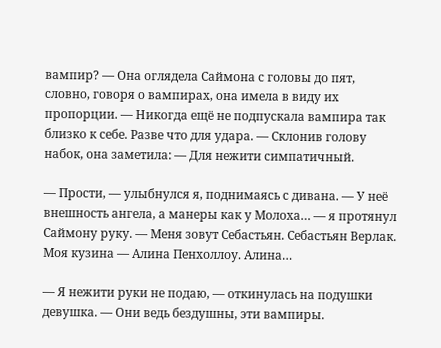вампир? — Она оглядела Саймона с головы до пят, словно, говоря о вампирах, она имела в виду их пропорции. — Никогда ещё не подпускала вампира так близко к себе. Разве что для удара. — Склонив голову набок, она заметила: — Для нежити симпатичный.

— Прости, — улыбнулся я, поднимаясь с дивана. — У неё внешность ангела, а манеры как у Молоха… — я протянул Саймону руку. — Меня зовут Себастьян. Себастьян Верлак. Моя кузина — Алина Пенхоллоу. Алина…

— Я нежити руки не подаю, — откинулась на подушки девушка. — Они ведь бездушны, эти вампиры.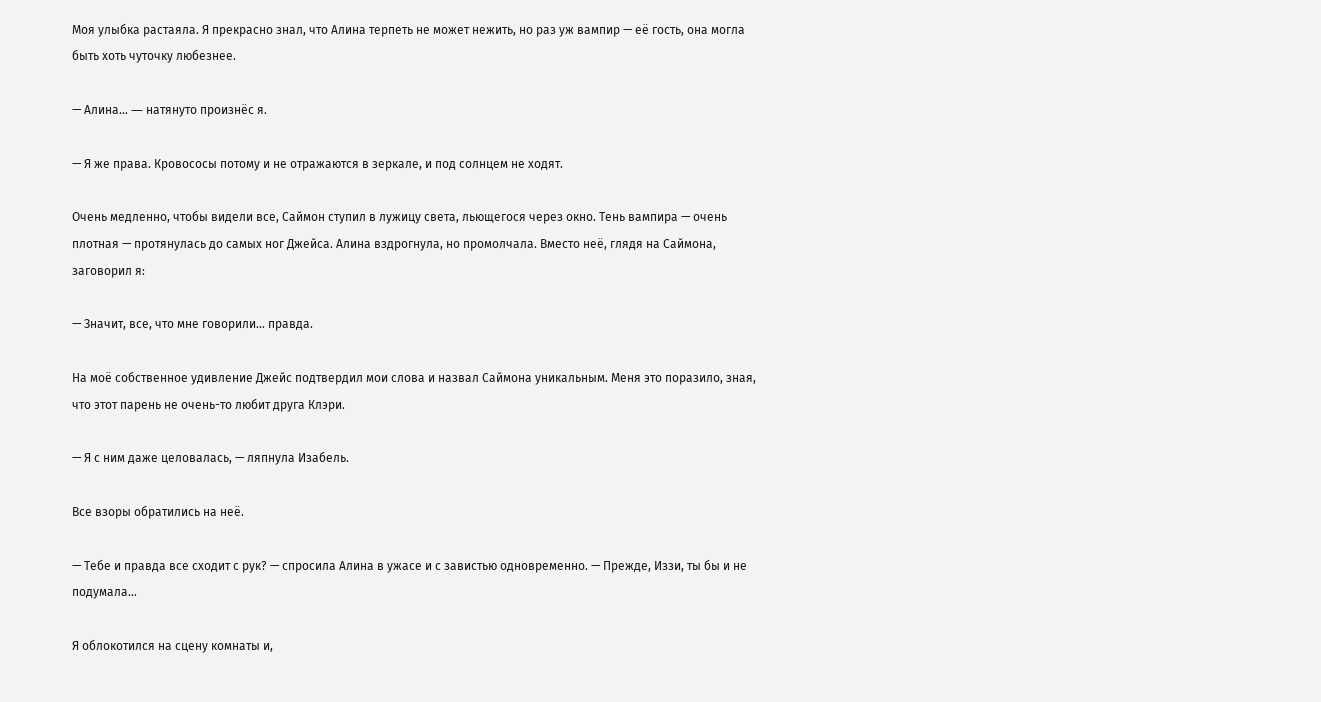Моя улыбка растаяла. Я прекрасно знал, что Алина терпеть не может нежить, но раз уж вампир — её гость, она могла быть хоть чуточку любезнее.

— Алина… ― натянуто произнёс я.

— Я же права. Кровососы потому и не отражаются в зеркале, и под солнцем не ходят.

Очень медленно, чтобы видели все, Саймон ступил в лужицу света, льющегося через окно. Тень вампира — очень плотная — протянулась до самых ног Джейса. Алина вздрогнула, но промолчала. Вместо неё, глядя на Саймона, заговорил я:

— Значит, все, что мне говорили… правда.

На моё собственное удивление Джейс подтвердил мои слова и назвал Саймона уникальным. Меня это поразило, зная, что этот парень не очень-то любит друга Клэри.

— Я с ним даже целовалась, — ляпнула Изабель.

Все взоры обратились на неё.

— Тебе и правда все сходит с рук? — спросила Алина в ужасе и с завистью одновременно. — Прежде, Иззи, ты бы и не подумала…

Я облокотился на сцену комнаты и,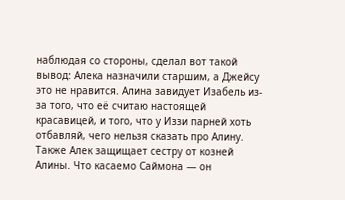наблюдая со стороны, сделал вот такой вывод: Алека назначили старшим, а Джейсу это не нравится. Алина завидует Изабель из-за того, что её считаю настоящей красавицей, и того, что у Иззи парней хоть отбавляй, чего нельзя сказать про Алину. Также Алек защищает сестру от козней Алины. Что касаемо Саймона — он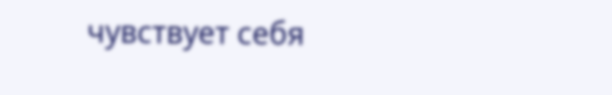чувствует себя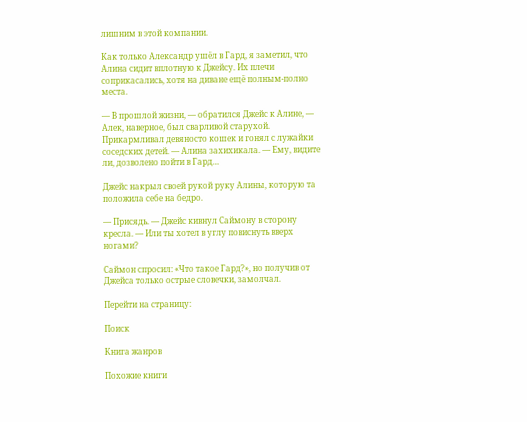лишним в этой компании.

Как только Александр ушёл в Гард, я заметил, что Алина сидит вплотную к Джейсу. Их плечи соприкасались, хотя на диване ещё полным-полно места.

— В прошлой жизни, — обратился Джейс к Алине, — Алек, наверное, был сварливой старухой. Прикармливал девяносто кошек и гонял с лужайки соседских детей. — Алина захихикала. — Ему, видите ли, дозволено пойти в Гард…

Джейс накрыл своей рукой руку Алины, которую та положила себе на бедро.

— Присядь. — Джейс кивнул Саймону в сторону кресла. — Или ты хотел в углу повиснуть вверх ногами?

Саймон спросил: «Что такое Гард?», но получив от Джейса только острые словечки, замолчал.

Перейти на страницу:

Поиск

Книга жанров

Похожие книги